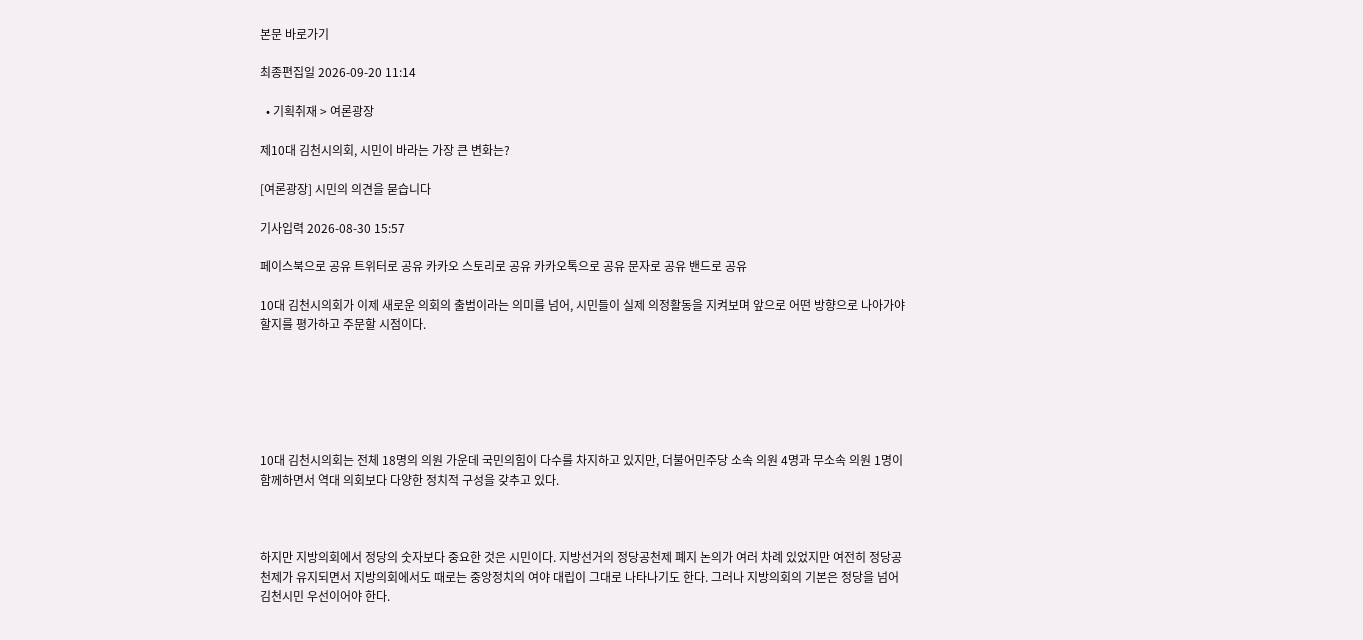본문 바로가기

최종편집일 2026-09-20 11:14

  • 기획취재 > 여론광장

제10대 김천시의회, 시민이 바라는 가장 큰 변화는?

[여론광장] 시민의 의견을 묻습니다

기사입력 2026-08-30 15:57

페이스북으로 공유 트위터로 공유 카카오 스토리로 공유 카카오톡으로 공유 문자로 공유 밴드로 공유

10대 김천시의회가 이제 새로운 의회의 출범이라는 의미를 넘어, 시민들이 실제 의정활동을 지켜보며 앞으로 어떤 방향으로 나아가야 할지를 평가하고 주문할 시점이다.






10대 김천시의회는 전체 18명의 의원 가운데 국민의힘이 다수를 차지하고 있지만, 더불어민주당 소속 의원 4명과 무소속 의원 1명이 함께하면서 역대 의회보다 다양한 정치적 구성을 갖추고 있다.



하지만 지방의회에서 정당의 숫자보다 중요한 것은 시민이다. 지방선거의 정당공천제 폐지 논의가 여러 차례 있었지만 여전히 정당공천제가 유지되면서 지방의회에서도 때로는 중앙정치의 여야 대립이 그대로 나타나기도 한다. 그러나 지방의회의 기본은 정당을 넘어 김천시민 우선이어야 한다.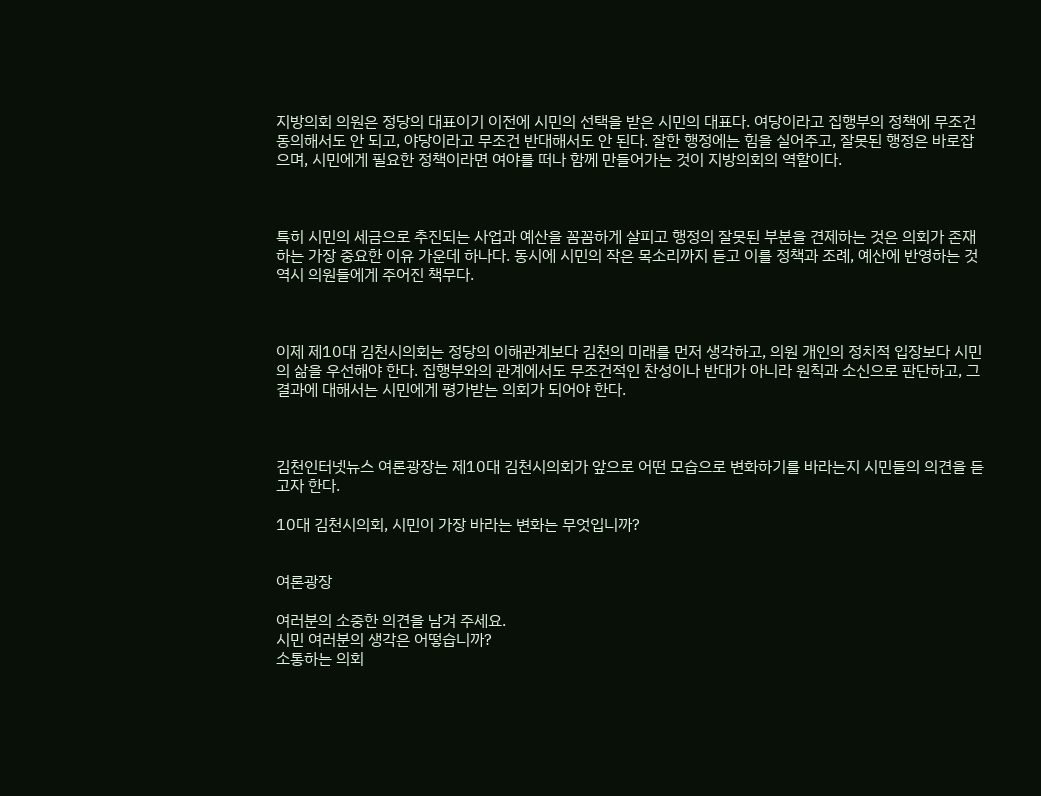지방의회 의원은 정당의 대표이기 이전에 시민의 선택을 받은 시민의 대표다. 여당이라고 집행부의 정책에 무조건 동의해서도 안 되고, 야당이라고 무조건 반대해서도 안 된다. 잘한 행정에는 힘을 실어주고, 잘못된 행정은 바로잡으며, 시민에게 필요한 정책이라면 여야를 떠나 함께 만들어가는 것이 지방의회의 역할이다.



특히 시민의 세금으로 추진되는 사업과 예산을 꼼꼼하게 살피고 행정의 잘못된 부분을 견제하는 것은 의회가 존재하는 가장 중요한 이유 가운데 하나다. 동시에 시민의 작은 목소리까지 듣고 이를 정책과 조례, 예산에 반영하는 것 역시 의원들에게 주어진 책무다.



이제 제10대 김천시의회는 정당의 이해관계보다 김천의 미래를 먼저 생각하고, 의원 개인의 정치적 입장보다 시민의 삶을 우선해야 한다. 집행부와의 관계에서도 무조건적인 찬성이나 반대가 아니라 원칙과 소신으로 판단하고, 그 결과에 대해서는 시민에게 평가받는 의회가 되어야 한다.



김천인터넷뉴스 여론광장는 제10대 김천시의회가 앞으로 어떤 모습으로 변화하기를 바라는지 시민들의 의견을 듣고자 한다.

10대 김천시의회, 시민이 가장 바라는 변화는 무엇입니까?


여론광장

여러분의 소중한 의견을 남겨 주세요.
시민 여러분의 생각은 어떻습니까?
소통하는 의회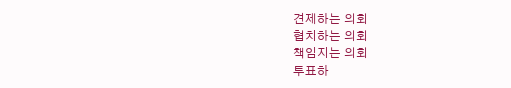견제하는 의회
협치하는 의회
책임지는 의회
투표하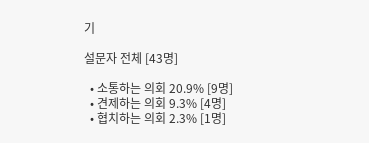기

설문자 전체 [43명]

  • 소통하는 의회 20.9% [9명]
  • 견제하는 의회 9.3% [4명]
  • 협치하는 의회 2.3% [1명]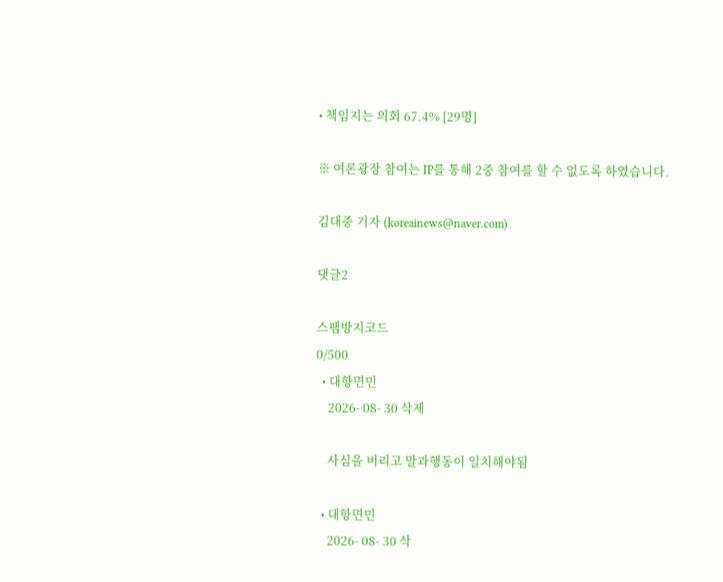• 책임지는 의회 67.4% [29명]

※ 여론광장 참여는 IP를 통해 2중 참여를 할 수 없도록 하였습니다.

김대중 기자 (koreainews@naver.com)

댓글2

스팸방지코드
0/500
  • 대항면민
    2026- 08- 30 삭제

    사심을 버리고 말과행동이 일치해야됨

  • 대항면민
    2026- 08- 30 삭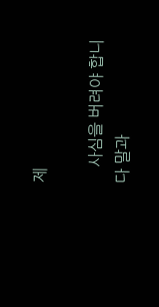제

    사심을 버려야 합니다 말과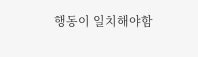행동이 일치해야함